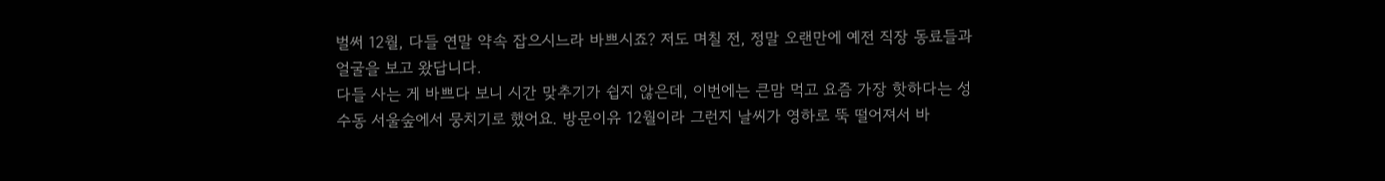벌써 12월, 다들 연말 약속 잡으시느라 바쁘시죠? 저도 며칠 전, 정말 오랜만에 예전 직장 동료들과 얼굴을 보고 왔답니다.
다들 사는 게 바쁘다 보니 시간 맞추기가 쉽지 않은데, 이번에는 큰맘 먹고 요즘 가장 핫하다는 성수동 서울숲에서 뭉치기로 했어요. 방문이유 12월이라 그런지 날씨가 영하로 뚝 떨어져서 바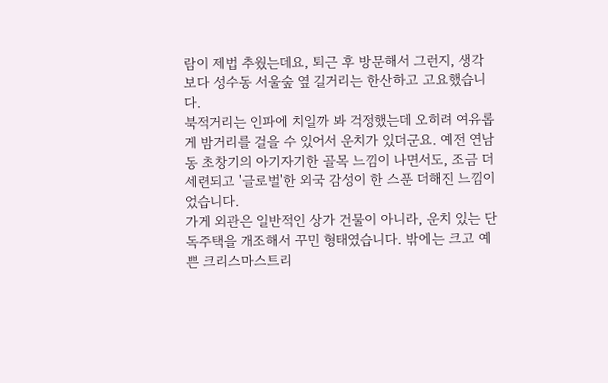람이 제법 추웠는데요, 퇴근 후 방문해서 그런지, 생각보다 성수동 서울숲 옆 길거리는 한산하고 고요했습니다.
북적거리는 인파에 치일까 봐 걱정했는데 오히려 여유롭게 밤거리를 걸을 수 있어서 운치가 있더군요. 예전 연남동 초창기의 아기자기한 골목 느낌이 나면서도, 조금 더 세련되고 '글로벌'한 외국 감성이 한 스푼 더해진 느낌이었습니다.
가게 외관은 일반적인 상가 건물이 아니라, 운치 있는 단독주택을 개조해서 꾸민 형태였습니다. 밖에는 크고 예쁜 크리스마스트리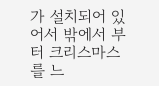가 설치되어 있어서 밖에서 부터 크리스마스를 느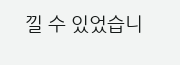낄 수 있었습니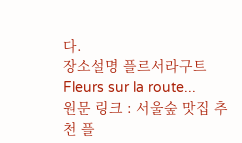다.
장소설명 플르서라구트 Fleurs sur la route...
원문 링크 : 서울숲 맛집 추천 플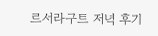르서라구트 저녁 후기